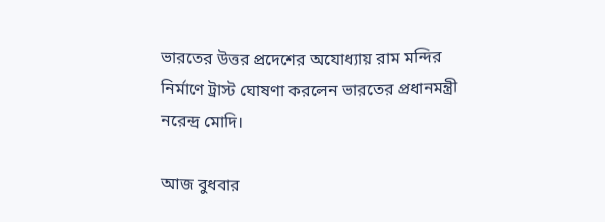ভারতের উত্তর প্রদেশের অযোধ্যায় রাম মন্দির নির্মাণে ট্রাস্ট ঘোষণা করলেন ভারতের প্রধানমন্ত্রী নরেন্দ্র মোদি।

আজ বুধবার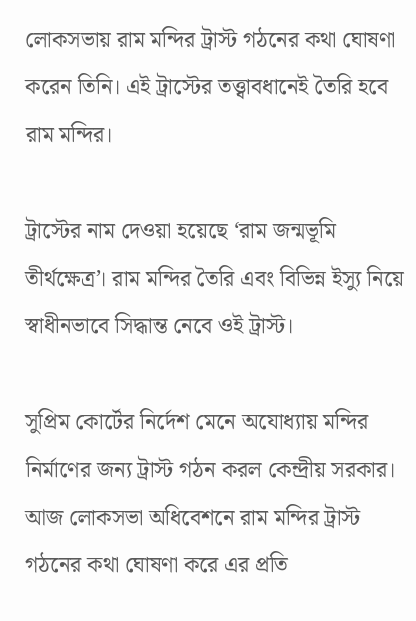লোকসভায় রাম মন্দির ট্রাস্ট গঠনের কথা ঘোষণা করেন তিনি। এই ট্রাস্টের তত্ত্বাবধানেই তৈরি হবে রাম মন্দির।

ট্রাস্টের নাম দেওয়া হয়েছে ‘রাম জন্মভূমি তীর্থক্ষেত্র’। রাম মন্দির তৈরি এবং বিভিন্ন ইস্যু নিয়ে স্বাধীনভাবে সিদ্ধান্ত নেবে ওই ট্রাস্ট।

সুপ্রিম কোর্টের নির্দেশ মেনে অযোধ্যায় মন্দির নির্মাণের জন্য ট্রাস্ট গঠন করল কেন্দ্রীয় সরকার। আজ লোকসভা অধিবেশনে রাম মন্দির ট্রাস্ট গঠনের কথা ঘোষণা করে এর প্রতি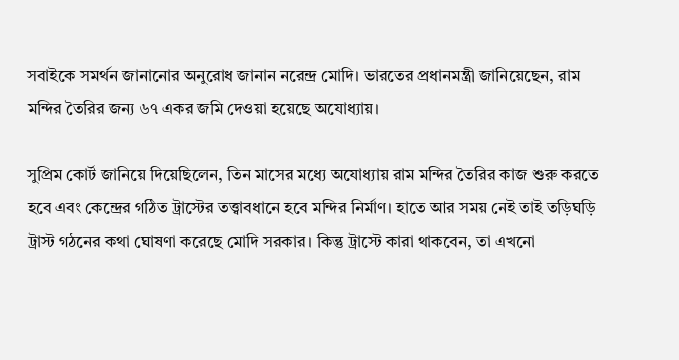সবাইকে সমর্থন জানানোর অনুরোধ জানান নরেন্দ্র মোদি। ভারতের প্রধানমন্ত্রী জানিয়েছেন, রাম মন্দির তৈরির জন্য ৬৭ একর জমি দেওয়া হয়েছে অযোধ্যায়।

সুপ্রিম কোর্ট জানিয়ে দিয়েছিলেন, তিন মাসের মধ্যে অযোধ্যায় রাম মন্দির তৈরির কাজ শুরু করতে হবে এবং কেন্দ্রের গঠিত ট্রাস্টের তত্ত্বাবধানে হবে মন্দির নির্মাণ। হাতে আর সময় নেই তাই তড়িঘড়ি ট্রাস্ট গঠনের কথা ঘোষণা করেছে মোদি সরকার। কিন্তু ট্রাস্টে কারা থাকবেন, তা এখনো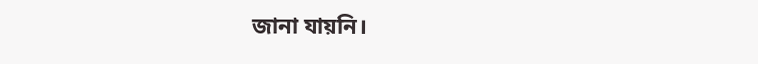জানা যায়নি।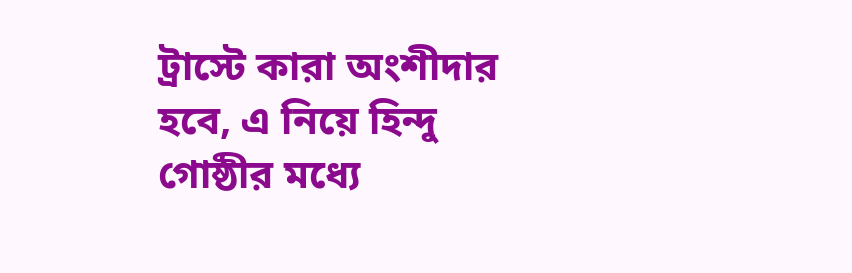ট্রাস্টে কারা অংশীদার হবে, এ নিয়ে হিন্দু গোষ্ঠীর মধ্যে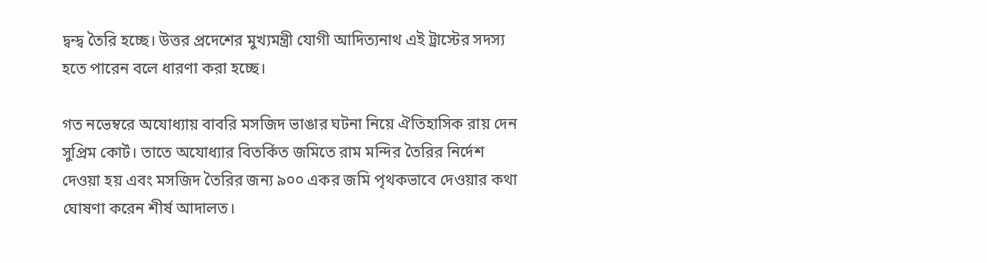দ্বন্দ্ব তৈরি হচ্ছে। উত্তর প্রদেশের মুখ্যমন্ত্রী যোগী আদিত্যনাথ এই ট্রাস্টের সদস্য হতে পারেন বলে ধারণা করা হচ্ছে।

গত নভেম্বরে অযোধ্যায় বাবরি মসজিদ ভাঙার ঘটনা নিয়ে ঐতিহাসিক রায় দেন সুপ্রিম কোর্ট। তাতে অযোধ্যার বিতর্কিত জমিতে রাম মন্দির তৈরির নির্দেশ দেওয়া হয় এবং মসজিদ তৈরির জন্য ৯০০ একর জমি পৃথকভাবে দেওয়ার কথা ঘোষণা করেন শীর্ষ আদালত।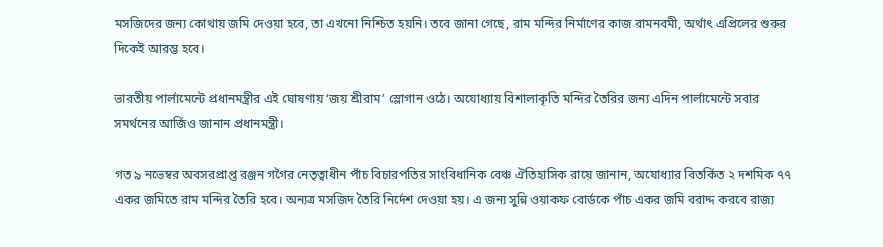মসজিদের জন্য কোথায় জমি দেওয়া হবে, তা এখনো নিশ্চিত হয়নি। তবে জানা গেছে, রাম মন্দির নির্মাণের কাজ রামনবমী, অর্থাৎ এপ্রিলের শুরুর দিকেই আরম্ভ হবে।

ভারতীয় পার্লামেন্টে প্রধানমন্ত্রীর এই ঘোষণায় ‘জয় শ্রীরাম’ স্লোগান ওঠে। অযোধ্যায় বিশালাকৃতি মন্দির তৈরির জন্য এদিন পার্লামেন্টে সবার সমর্থনের আর্জিও জানান প্রধানমন্ত্রী।

গত ৯ নভেম্বর অবসরপ্রাপ্ত রঞ্জন গগৈর নেতৃত্বাধীন পাঁচ বিচারপতির সাংবিধানিক বেঞ্চ ঐতিহাসিক রায়ে জানান, অযোধ্যার বিতর্কিত ২ দশমিক ৭৭ একর জমিতে রাম মন্দির তৈরি হবে। অন্যত্র মসজিদ তৈরি নির্দেশ দেওয়া হয়। এ জন্য সুন্নি ওয়াকফ বোর্ডকে পাঁচ একর জমি বরাদ্দ করবে রাজ্য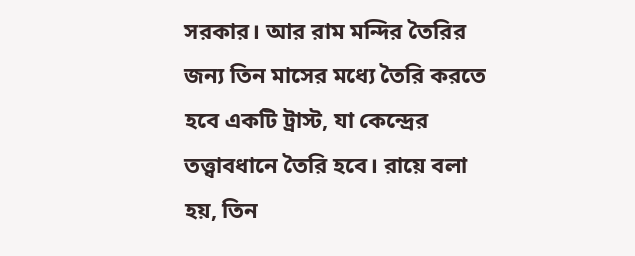সরকার। আর রাম মন্দির তৈরির জন্য তিন মাসের মধ্যে তৈরি করতে হবে একটি ট্রাস্ট, যা কেন্দ্রের তত্ত্বাবধানে তৈরি হবে। রায়ে বলা হয়, তিন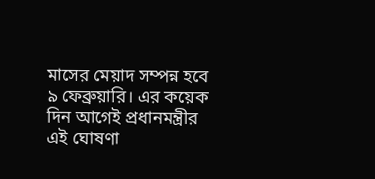মাসের মেয়াদ সম্পন্ন হবে ৯ ফেব্রুয়ারি। এর কয়েক দিন আগেই প্রধানমন্ত্রীর এই ঘোষণা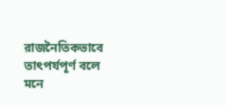রাজনৈতিকভাবে তাৎপর্যপূর্ণ বলে মনে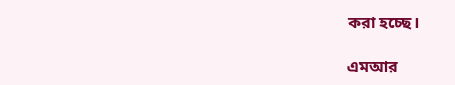করা হচ্ছে।

এমআর